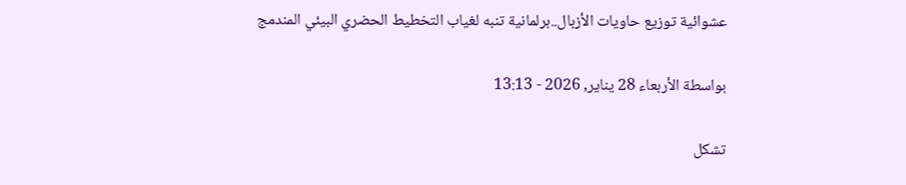عشوائية توزيع حاويات الأزبال..برلمانية تنبه لغياب التخطيط الحضري البيئي المندمج

بواسطة الأربعاء 28 يناير, 2026 - 13:13

تشكل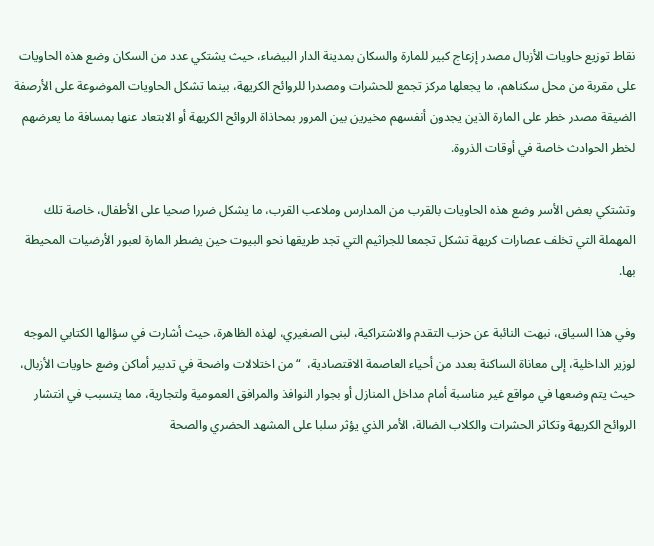نقاط توزيع حاويات الأزبال مصدر إزعاج كبير للمارة والسكان بمدينة الدار البيضاء، حيث يشتكي عدد من السكان وضع هذه الحاويات على مقربة من محل سكناهم، ما يجعلها مركز تجمع للحشرات ومصدرا للروائح الكريهة، بينما تشكل الحاويات الموضوعة على الأرصفة الضيقة مصدر خطر على المارة الذين يجدون أنفسهم مخيرين بين المرور بمحاذاة الروائح الكريهة أو الابتعاد عنها بمسافة ما يعرضهم لخطر الحوادث خاصة في أوقات الذروة.

وتشتكي بعض الأسر وضع هذه الحاويات بالقرب من المدارس وملاعب القرب، ما يشكل ضررا صحيا على الأطفال، خاصة تلك المهملة التي تخلف عصارات كريهة تشكل تجمعا للجراثيم التي تجد طريقها نحو البيوت حين يضطر المارة لعبور الأرضيات المحيطة بها.

وفي هذا السياق، نبهت النائبة عن حزب التقدم والاشتراكية، لبنى الصغيري، لهذه الظاهرة، حيث أشارت في سؤالها الكتابي الموجه لوزير الداخلية، إلى معاناة الساكنة بعدد من أحياء العاصمة الاقتصادية،  “من اختلالات واضحة في تدبير أماكن وضع حاويات الأزبال، حيث يتم وضعها في مواقع غير مناسبة أمام مداخل المنازل أو بجوار النوافذ والمرافق العمومية ولتجارية، مما يتسبب في انتشار الروائح الكريهة وتكاثر الحشرات والكلاب الضالة، الأمر الذي يؤثر سلبا على المشهد الحضري والصحة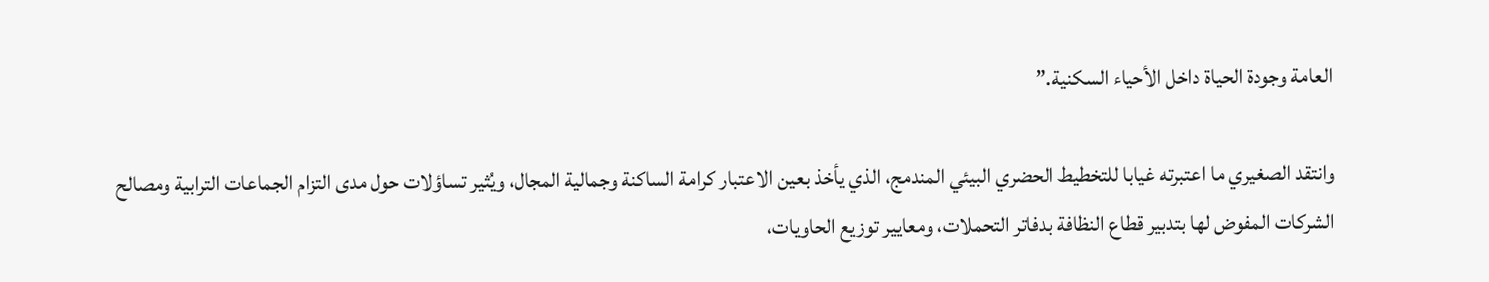العامة وجودة الحياة داخل الأحياء السكنية.”

وانتقد الصغيري ما اعتبرته غيابا للتخطيط الحضري البيئي المندمج، الذي يأخذ بعين الاعتبار كرامة الساكنة وجمالية المجال، ويُثير تساؤلات حول مدى التزام الجماعات الترابية ومصالح الشركات المفوض لها بتدبير قطاع النظافة بدفاتر التحملات، ومعايير توزيع الحاويات،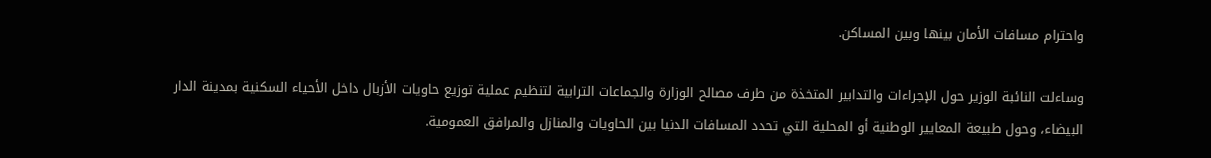واحترام مسافات الأمان بينها وبين المساكن.

وساءلت النائبة الوزير حول الإجراءات والتدابير المتخذة من طرف مصالح الوزارة والجماعات الترابية لتنظيم عملية توزيع حاويات الأزبال داخل الأحياء السكنية بمدينة الدار البيضاء، وحول طبيعة المعايير الوطنية أو المحلية التي تحدد المسافات الدنيا بين الحاويات والمنازل والمرافق العمومية.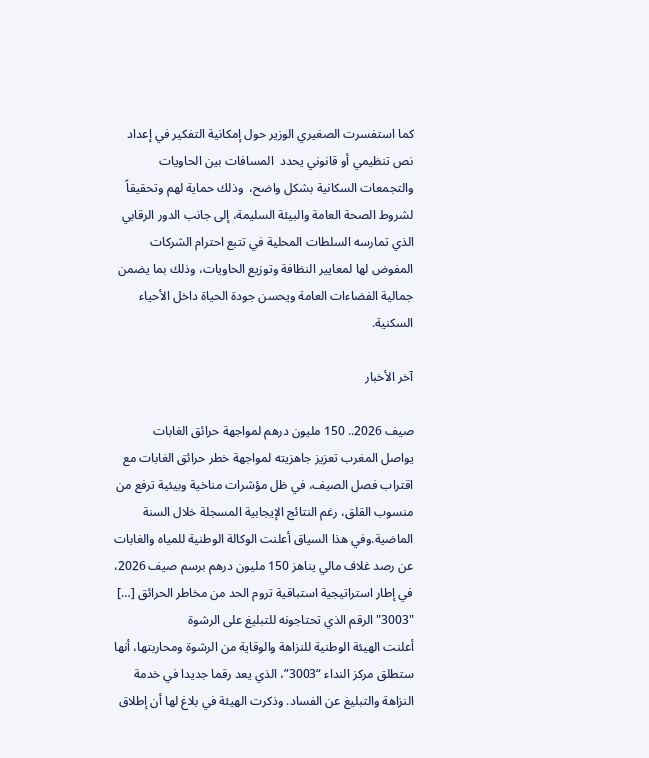كما استفسرت الصغيري الوزير حول إمكانية التفكير في إعداد نص تنظيمي أو قانوني يحدد  المسافات بين الحاويات والتجمعات السكانية بشكل واضح،  وذلك حماية لهم وتحقيقاً لشروط الصحة العامة والبيئة السليمة، إلى جانب الدور الرقابي الذي تمارسه السلطات المحلية في تتبع احترام الشركات المفوض لها لمعايير النظافة وتوزيع الحاويات، وذلك بما يضمن جمالية الفضاءات العامة ويحسن جودة الحياة داخل الأحياء السكنية.

آخر الأخبار

صيف 2026.. 150 مليون درهم لمواجهة حرائق الغابات
يواصل المغرب تعزيز جاهزيته لمواجهة خطر حرائق الغابات مع اقتراب فصل الصيف، في ظل مؤشرات مناخية وبيئية ترفع من منسوب القلق، رغم النتائج الإيجابية المسجلة خلال السنة الماضية.وفي هذا السياق أعلنت الوكالة الوطنية للمياه والغابات عن رصد غلاف مالي يناهز 150 مليون درهم برسم صيف 2026، في إطار استراتيجية استباقية تروم الحد من مخاطر الحرائق […]
"3003" الرقم الذي تحتاجونه للتبليغ على الرشوة
أعلنت الهيئة الوطنية للنزاهة والوقاية من الرشوة ومحاربتها، أنها ستطلق مركز النداء “3003”، الذي يعد رقما جديدا في خدمة النزاهة والتبليغ عن الفساد. وذكرت الهيئة في بلاغ لها أن إطلاق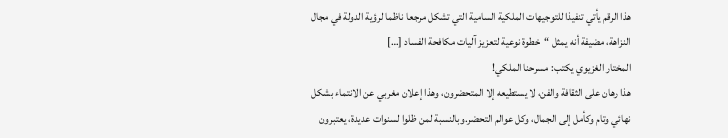هذا الرقم يأتي تنفيذا للتوجيهات الملكية السامية التي تشكل مرجعا ناظما لرؤية الدولة في مجال النزاهة، مضيفة أنه يمثل “خطوة نوعية لتعزيز آليات مكافحة الفساد […]
المختار الغزيوي يكتب: مسرحنا الملكي!
هذا رهان على الثقافة والفن، لا يستطيعه إلا المتحضرون، وهذا إعلان مغربي عن الانتماء بشكل نهائي وتام وكأمل إلى الجمال، وكل عوالم التحضر.وبالنسبة لمن ظلوا لسنوات عديدة، يعتبرون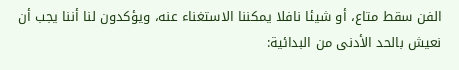الفن سقط متاع، أو شيئا نافلا يمكننا الاستغناء عنه، ويؤكدون لنا أننا يجب أن نعيش بالحد الأدنى من البدائية: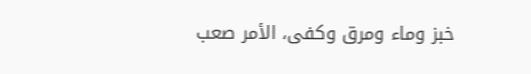خبز وماء ومرق وكفى، الأمر صعب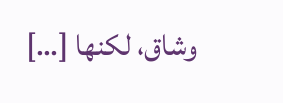وشاق، لكنها […]